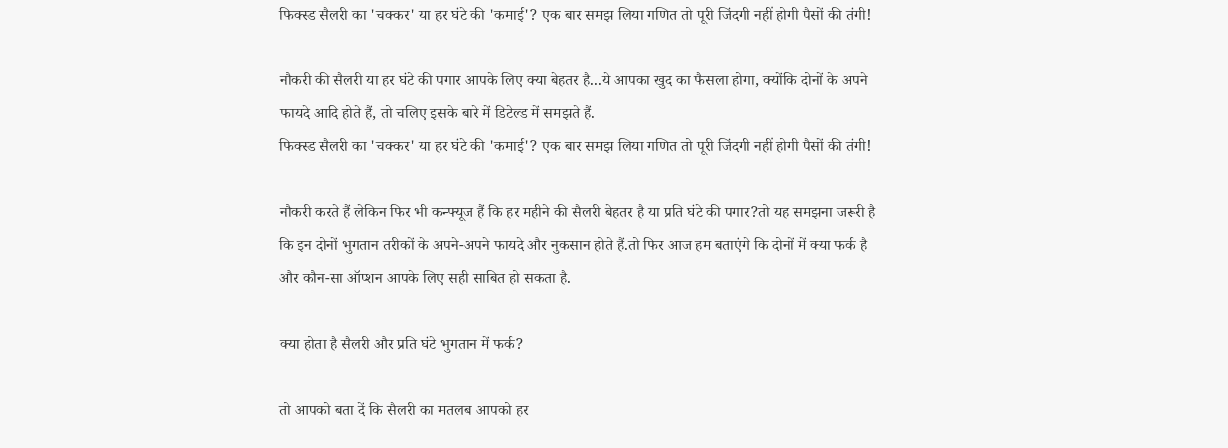फिक्स्ड सैलरी का 'चक्कर' या हर घंटे की 'कमाई'? एक बार समझ लिया गणित तो पूरी जिंदगी नहीं होगी पैसों की तंगी!

नौकरी की सैलरी या हर घंटे की पगार आपके लिए क्या बेहतर है...ये आपका खुद का फैसला होगा, क्योंकि दोनों के अपने फायदे आदि होते हैं, तो चलिए इसके बारे में डिटेल्ड में समझते हैं.
फिक्स्ड सैलरी का 'चक्कर' या हर घंटे की 'कमाई'? एक बार समझ लिया गणित तो पूरी जिंदगी नहीं होगी पैसों की तंगी!

नौकरी करते हैं लेकिन फिर भी कन्फ्यूज हैं कि हर महीने की सैलरी बेहतर है या प्रति घंटे की पगार?तो यह समझना जरूरी है कि इन दोनों भुगतान तरीकों के अपने-अपने फायदे और नुकसान होते हैं.तो फिर आज हम बताएंगे कि दोनों में क्या फर्क है और कौन-सा ऑप्शन आपके लिए सही साबित हो सकता है.

क्या होता है सैलरी और प्रति घंटे भुगतान में फर्क?

तो आपको बता दें कि सैलरी का मतलब आपको हर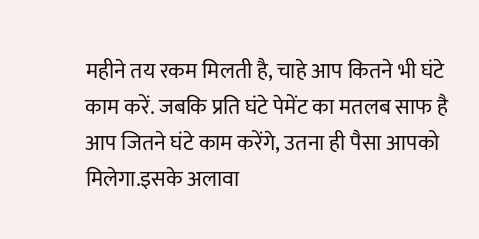महीने तय रकम मिलती है, चाहे आप कितने भी घंटे काम करें. जबकि प्रति घंटे पेमेंट का मतलब साफ है आप जितने घंटे काम करेंगे, उतना ही पैसा आपको मिलेगा.इसके अलावा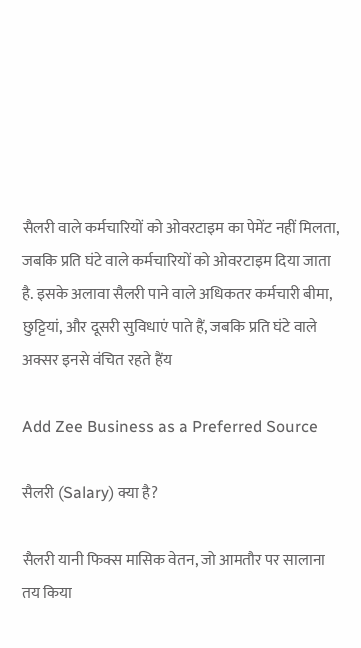सैलरी वाले कर्मचारियों को ओवरटाइम का पेमेंट नहीं मिलता, जबकि प्रति घंटे वाले कर्मचारियों को ओवरटाइम दिया जाता है. इसके अलावा सैलरी पाने वाले अधिकतर कर्मचारी बीमा, छुट्टियां, और दूसरी सुविधाएं पाते हैं, जबकि प्रति घंटे वाले अक्सर इनसे वंचित रहते हैंय

Add Zee Business as a Preferred Source

सैलरी (Salary) क्या है?

सैलरी यानी फिक्स मासिक वेतन, जो आमतौर पर सालाना तय किया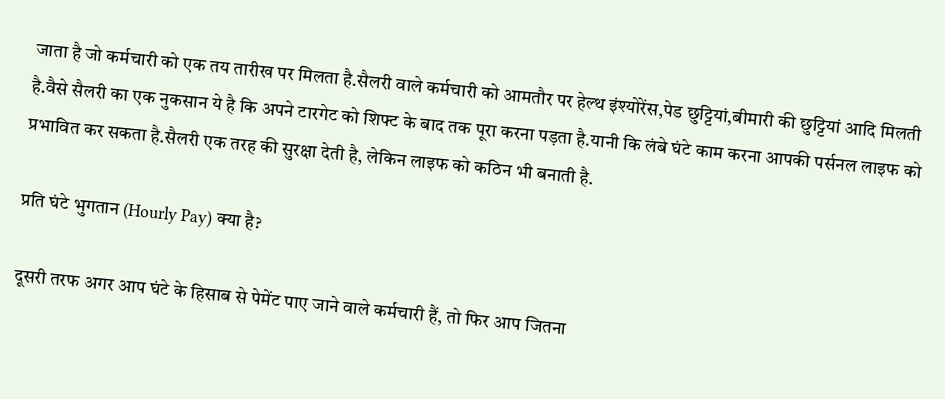जाता है जो कर्मचारी को एक तय तारीख पर मिलता है.सैलरी वाले कर्मचारी को आमतौर पर हेल्थ इंश्योरेंस,पेड छुट्टियां,बीमारी की छुट्टियां आदि मिलती है.वैसे सैलरी का एक नुकसान ये है कि अपने टारगेट को शिफ्ट के बाद तक पूरा करना पड़ता है.यानी कि लंबे घंटे काम करना आपकी पर्सनल लाइफ को प्रभावित कर सकता है.सैलरी एक तरह की सुरक्षा देती है, लेकिन लाइफ को कठिन भी बनाती है.

प्रति घंटे भुगतान (Hourly Pay) क्या है?

दूसरी तरफ अगर आप घंटे के हिसाब से पेमेंट पाए जाने वाले कर्मचारी हैं, तो फिर आप जितना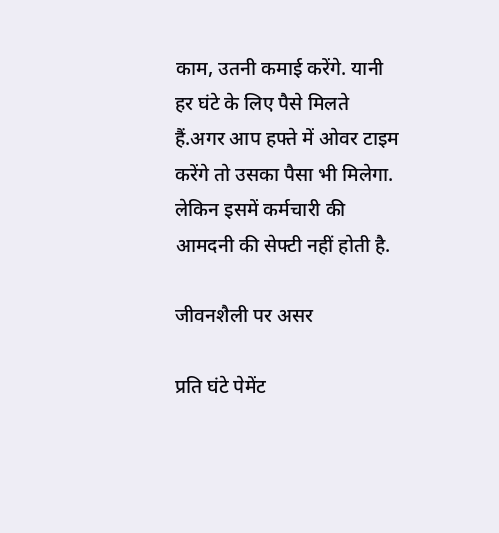काम, उतनी कमाई करेंगे. यानी हर घंटे के लिए पैसे मिलते हैं.अगर आप हफ्ते में ओवर टाइम करेंगे तो उसका पैसा भी मिलेगा. लेकिन इसमें कर्मचारी की आमदनी की सेफ्टी नहीं होती है.

जीवनशैली पर असर

प्रति घंटे पेमेंट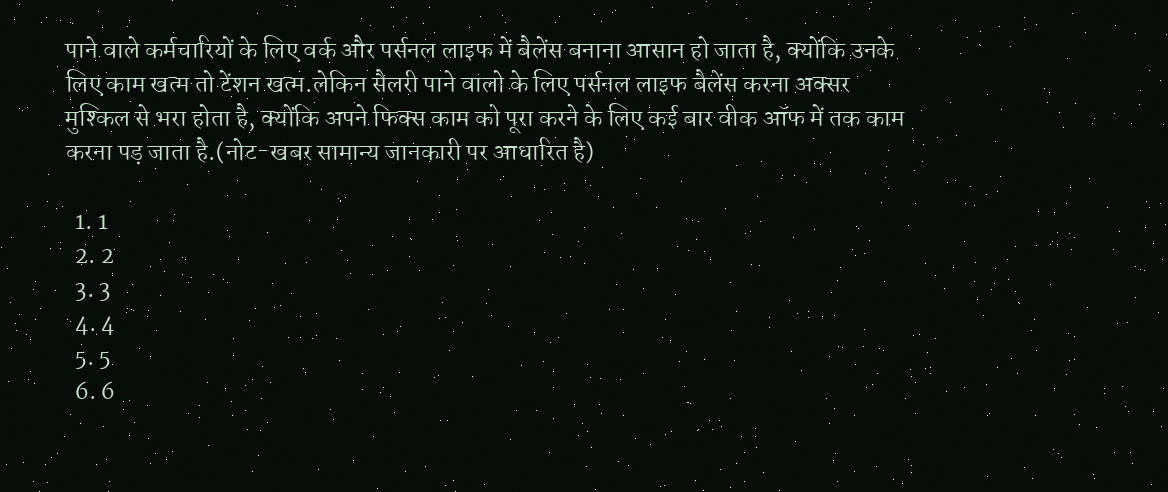पाने वाले कर्मचारियों के लिए वर्क और पर्सनल लाइफ में बैलेंस बनाना आसान हो जाता है, क्योंकि उनके लिए काम खत्म तो टेंशन खत्म.लेकिन सैलरी पाने वालो के लिए पर्सनल लाइफ बैलेंस करना अक्सर मुश्किल से भरा होता है, क्योंकि अपने फिक्स काम को पूरा करने के लिए कई बार वीक ऑफ में तक काम करना पड़ जाता है.(नोट-खबर सामान्य जानकारी पर आधारित है)

  1. 1
  2. 2
  3. 3
  4. 4
  5. 5
  6. 6